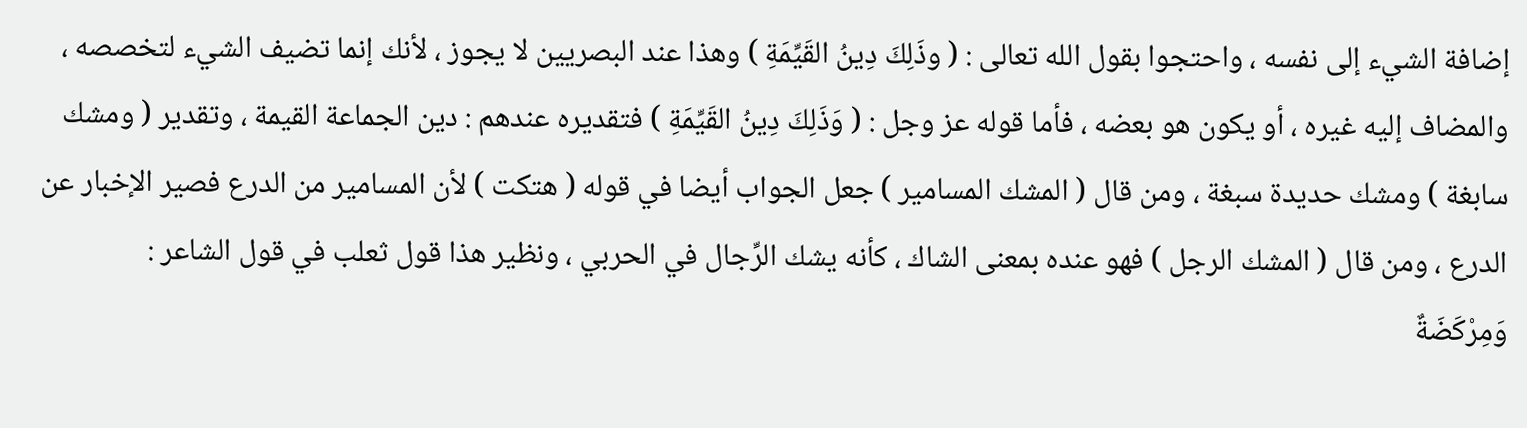إضافة الشيء إلى نفسه ، واحتجوا بقول الله تعالى : ( وذَلِكَ دِينُ القَيِّمَةِ ) وهذا عند البصريين لا يجوز ، لأنك إنما تضيف الشيء لتخصصه ، والمضاف إليه غيره ، أو يكون هو بعضه ، فأما قوله عز وجل : ( وَذَلِكَ دِينُ القَيِّمَةِ ) فتقديره عندهم : دين الجماعة القيمة ، وتقدير ( ومشك سابغة ) ومشك حديدة سبغة ، ومن قال ( المشك المسامير ) جعل الجواب أيضا في قوله ( هتكت ) لأن المسامير من الدرع فصير الإخبار عن الدرع ، ومن قال ( المشك الرجل ) فهو عنده بمعنى الشاك ، كأنه يشك الرِّجال في الحربي ، ونظير هذا قول ثعلب في قول الشاعر :
وَمِرْكَضَةٌ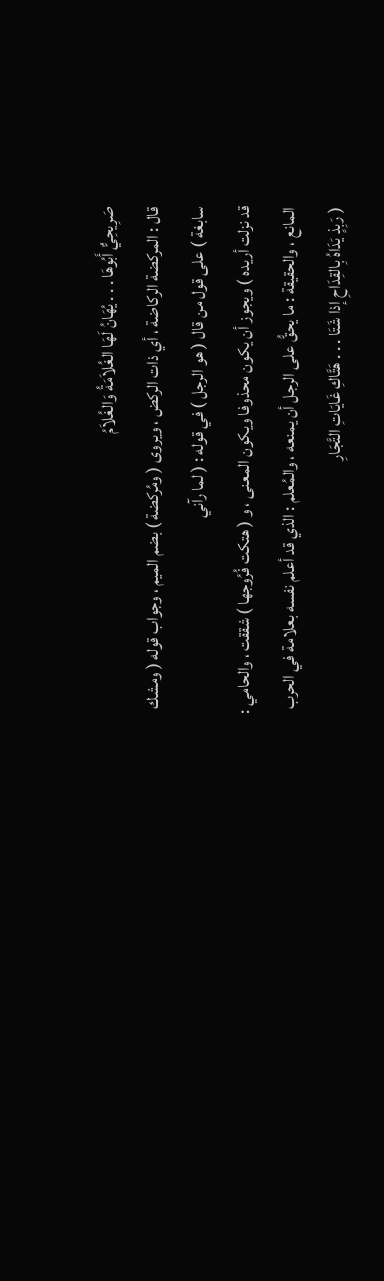صَرِيحِيٌّ أَبُوهَا . . . يُهَانُ لَهَا الغُلاَمَةُ وَالغُلاَمُ
قال : المركضة الركاضة ، أي ذات الركض ، ويروى ( ومُركضة ) بضم الميم ، وجواب قوله ( ومشك سابغة ) على قول من قال ( هو الرجل ) في قوله : ( لما رآني
قد نزلت أريده ) ويجوز أن يكون محذوفا ويكون المعنى ، و ( هتكت فُرُوجها ) شققت ، والحامي : المانع ، والحقيقة : ما يحقُّ على الرجل أن يمنعه ، والمُعلم : الذي قد أعلم نفسه بعلامة في الحرب
( رَبِذٍ يَدَاهُ بِالقِدَاحِ إذا شَتَا . . . هَتَّاكِ غَايَاتِ التَّجَارِ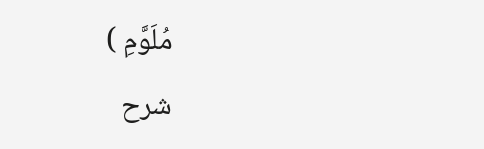مُلَوَّمِ )
شرح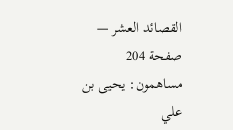القصائد العشر — صفحة 204
مساهمون: يحيى بن علي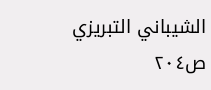الشيباني التبريزي
ص٢٠٤